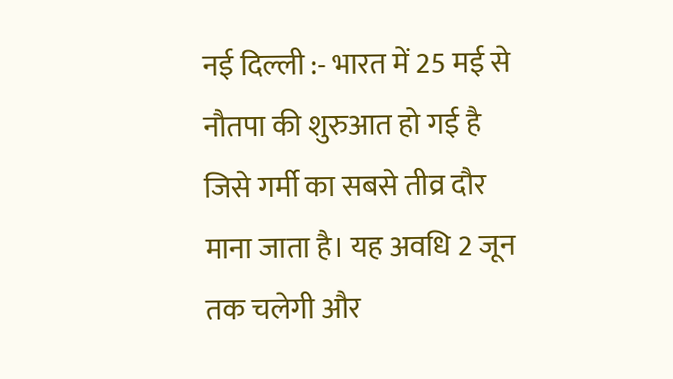नई दिल्ली :- भारत में 25 मई से नौतपा की शुरुआत हो गई है जिसे गर्मी का सबसे तीव्र दौर माना जाता है। यह अवधि 2 जून तक चलेगी और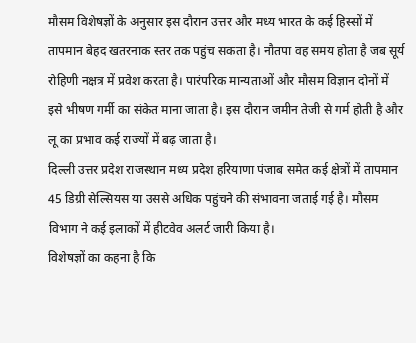मौसम विशेषज्ञों के अनुसार इस दौरान उत्तर और मध्य भारत के कई हिस्सों में तापमान बेहद खतरनाक स्तर तक पहुंच सकता है। नौतपा वह समय होता है जब सूर्य रोहिणी नक्षत्र में प्रवेश करता है। पारंपरिक मान्यताओं और मौसम विज्ञान दोनों में इसे भीषण गर्मी का संकेत माना जाता है। इस दौरान जमीन तेजी से गर्म होती है और लू का प्रभाव कई राज्यों में बढ़ जाता है।
दिल्ली उत्तर प्रदेश राजस्थान मध्य प्रदेश हरियाणा पंजाब समेत कई क्षेत्रों में तापमान 45 डिग्री सेल्सियस या उससे अधिक पहुंचने की संभावना जताई गई है। मौसम विभाग ने कई इलाकों में हीटवेव अलर्ट जारी किया है।
विशेषज्ञों का कहना है कि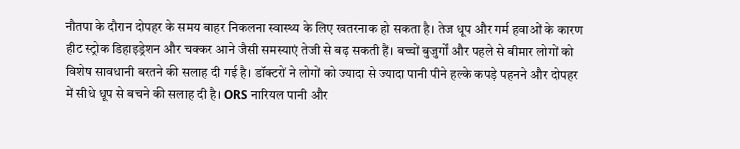नौतपा के दौरान दोपहर के समय बाहर निकलना स्वास्थ्य के लिए खतरनाक हो सकता है। तेज धूप और गर्म हवाओं के कारण हीट स्ट्रोक डिहाइड्रेशन और चक्कर आने जैसी समस्याएं तेजी से बढ़ सकती हैं। बच्चों बुजुर्गों और पहले से बीमार लोगों को विशेष सावधानी बरतने की सलाह दी गई है। डॉक्टरों ने लोगों को ज्यादा से ज्यादा पानी पीने हल्के कपड़े पहनने और दोपहर में सीधे धूप से बचने की सलाह दी है। ORS नारियल पानी और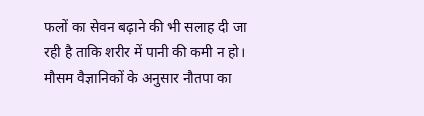फलों का सेवन बढ़ाने की भी सलाह दी जा रही है ताकि शरीर में पानी की कमी न हो।
मौसम वैज्ञानिकों के अनुसार नौतपा का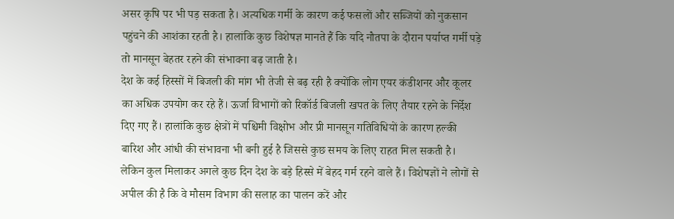असर कृषि पर भी पड़ सकता है। अत्यधिक गर्मी के कारण कई फसलों और सब्जियों को नुकसान पहुंचने की आशंका रहती है। हालांकि कुछ विशेषज्ञ मानते हैं कि यदि नौतपा के दौरान पर्याप्त गर्मी पड़े तो मानसून बेहतर रहने की संभावना बढ़ जाती है।
देश के कई हिस्सों में बिजली की मांग भी तेजी से बढ़ रही है क्योंकि लोग एयर कंडीशनर और कूलर का अधिक उपयोग कर रहे हैं। ऊर्जा विभागों को रिकॉर्ड बिजली खपत के लिए तैयार रहने के निर्देश दिए गए हैं। हालांकि कुछ क्षेत्रों में पश्चिमी विक्षोभ और प्री मानसून गतिविधियों के कारण हल्की बारिश और आंधी की संभावना भी बनी हुई है जिससे कुछ समय के लिए राहत मिल सकती है। लेकिन कुल मिलाकर अगले कुछ दिन देश के बड़े हिस्से में बेहद गर्म रहने वाले हैं। विशेषज्ञों ने लोगों से अपील की है कि वे मौसम विभाग की सलाह का पालन करें और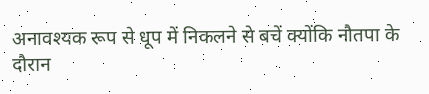अनावश्यक रूप से धूप में निकलने से बचें क्योंकि नौतपा के दौरान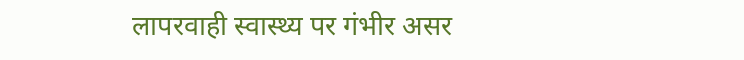लापरवाही स्वास्थ्य पर गंभीर असर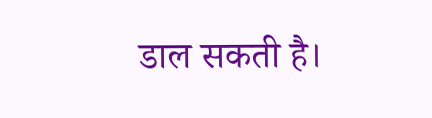डाल सकती है।